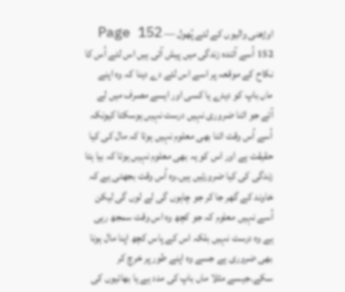اوڑھنی والیوں کے لئے پُھول — Page 152
152 اُسے آئندہ زندگی میں پیش آتی ہیں اس لئے اُس کا نکاح کے موقعہ پر اسے اس لئے دے دینا کہ وہ اپنے ماں باپ کو دیدے یا کسی اور ایسے مصرف میں لے آئے جو اتنا ضروری نہیں درست نہیں ہوسکتا کیونکہ اُسے اُس وقت اتنا بھی معلوم نہیں ہوتا کہ مال کی کیا حقیقت ہے اور اس کو یہ بھی معلوم نہیں ہوتا کہ بیا ہتا زندگی کی کیا ضرورتیں ہیں۔وہ اُس وقت بجھتی ہے کہ خاوند کے گھر جا کر جو چاہوں گی لے لوں گی لیکن اُسے نہیں معلوم کہ جو کچھ وہ اس وقت سمجھ رہی ہے وہ درست نہیں بلکہ اس کے پاس کچھ اپنا مال ہونا بھی ضروری ہے جسے وہ اپنے طور پر خرچ کر سکے۔جیسے مثلا ماں باپ کی مدد ہے یا بھائیوں کی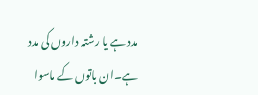مدد ہے یا رشتہ داروں کی مدد ہے۔ان باتوں کے ماسوا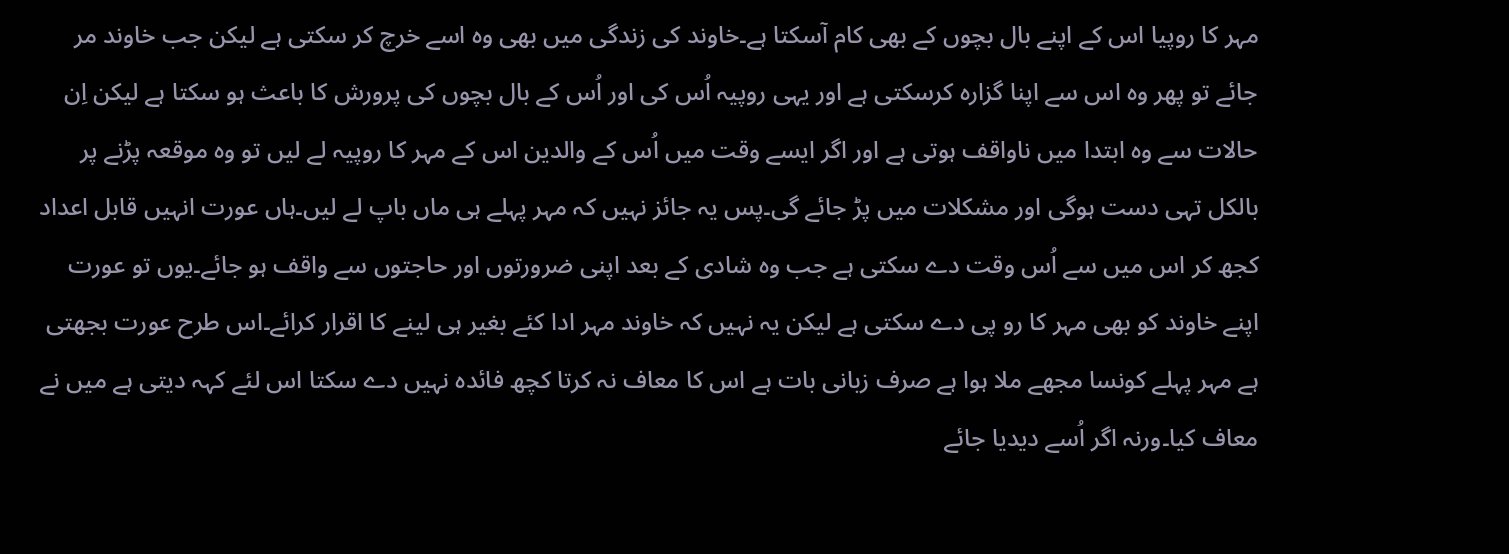مہر کا روپیا اس کے اپنے بال بچوں کے بھی کام آسکتا ہے۔خاوند کی زندگی میں بھی وہ اسے خرچ کر سکتی ہے لیکن جب خاوند مر جائے تو پھر وہ اس سے اپنا گزارہ کرسکتی ہے اور یہی روپیہ اُس کی اور اُس کے بال بچوں کی پرورش کا باعث ہو سکتا ہے لیکن اِن حالات سے وہ ابتدا میں ناواقف ہوتی ہے اور اگر ایسے وقت میں اُس کے والدین اس کے مہر کا روپیہ لے لیں تو وہ موقعہ پڑنے پر بالکل تہی دست ہوگی اور مشکلات میں پڑ جائے گی۔پس یہ جائز نہیں کہ مہر پہلے ہی ماں باپ لے لیں۔ہاں عورت انہیں قابل اعداد کجھ کر اس میں سے اُس وقت دے سکتی ہے جب وہ شادی کے بعد اپنی ضرورتوں اور حاجتوں سے واقف ہو جائے۔یوں تو عورت اپنے خاوند کو بھی مہر کا رو پی دے سکتی ہے لیکن یہ نہیں کہ خاوند مہر ادا کئے بغیر ہی لینے کا اقرار کرائے۔اس طرح عورت بجھتی ہے مہر پہلے کونسا مجھے ملا ہوا ہے صرف زبانی بات ہے اس کا معاف نہ کرتا کچھ فائدہ نہیں دے سکتا اس لئے کہہ دیتی ہے میں نے معاف کیا۔ورنہ اگر اُسے دیدیا جائے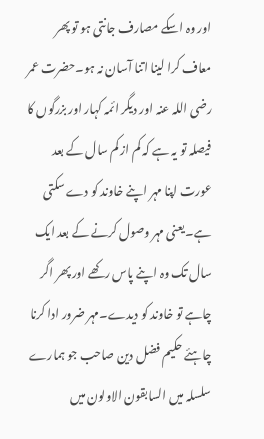اور وہ اسکے مصارف جانتی ہو تو پھر معاف کرا لینا اتنا آسان نہ ہو۔حضرت عمر رضی اللہ عنہ اور دیگر ائمہ کہار اور بزرگوں کا فیصلہ تو یہ ہے کہ کم از کم سال کے بعد عورت اپنا مہر اپنے خاوند کو دے سکتی ہے۔یعنی مہر وصول کرنے کے بعد ایک سال تک وہ اپنے پاس رکھے اور پھر اگر چاہے تو خاوند کو دیدے۔مہر ضرور ادا کرنا چاہئے حکیم فضل دین صاحب جو ہمارے سلسلہ میں السابقون الاولون میں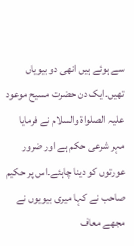سے ہوئے ہیں انھی دو بیویاں تھیں۔ایک دن حضرت مسیح موعود علیہ الصلواۃ والسلام نے فرمایا مہر شرعی حکم ہے اور ضرور عورتوں کو دینا چاہئے۔اس پر حکیم صاحب نے کہا میری بیویوں نے مجھے معاف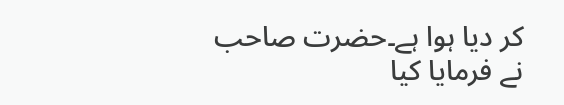کر دیا ہوا ہے۔حضرت صاحب نے فرمایا کیا